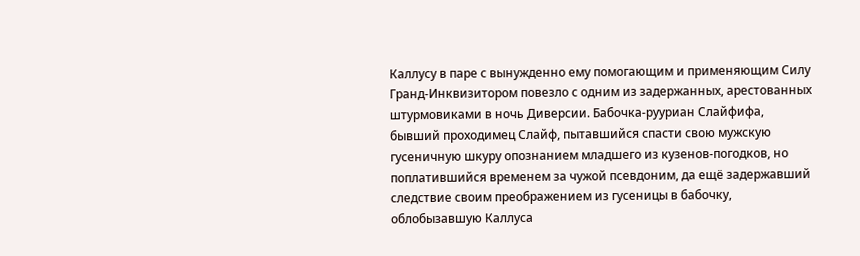Каллусу в паре с вынужденно ему помогающим и применяющим Силу Гранд-Инквизитором повезло с одним из задержанных, арестованных штурмовиками в ночь Диверсии. Бабочка-рууриан Слайфифа, бывший проходимец Слайф, пытавшийся спасти свою мужскую гусеничную шкуру опознанием младшего из кузенов-погодков, но поплатившийся временем за чужой псевдоним, да ещё задержавший следствие своим преображением из гусеницы в бабочку, облобызавшую Каллуса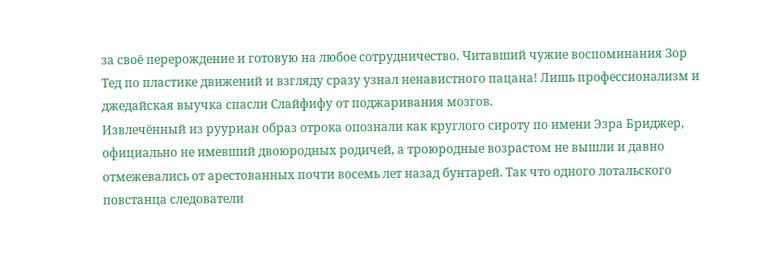за своё перерождение и готовую на любое сотрудничество. Читавший чужие воспоминания Зор Тед по пластике движений и взгляду сразу узнал ненавистного пацана! Лишь профессионализм и джедайская выучка спасли Слайфифу от поджаривания мозгов.
Извлечённый из рууриан образ отрока опознали как круглого сироту по имени Эзра Бриджер, официально не имевший двоюродных родичей, а троюродные возрастом не вышли и давно отмежевались от арестованных почти восемь лет назад бунтарей. Так что одного лотальского повстанца следователи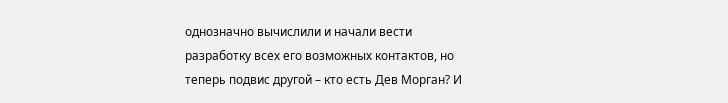однозначно вычислили и начали вести разработку всех его возможных контактов, но теперь подвис другой – кто есть Дев Морган? И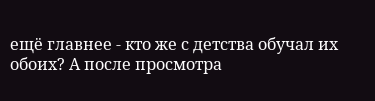ещё главнее - кто же с детства обучал их обоих? А после просмотра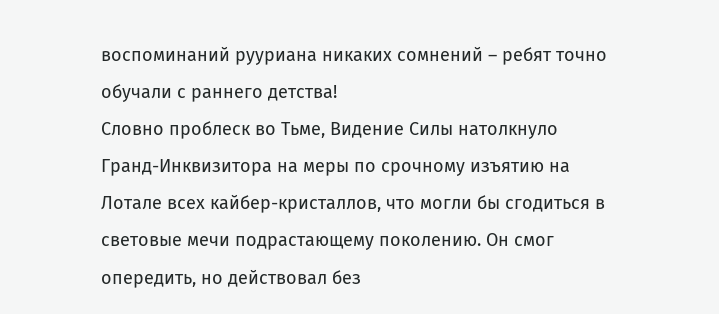воспоминаний рууриана никаких сомнений – ребят точно обучали с раннего детства!
Словно проблеск во Тьме, Видение Силы натолкнуло Гранд-Инквизитора на меры по срочному изъятию на Лотале всех кайбер-кристаллов, что могли бы сгодиться в световые мечи подрастающему поколению. Он смог опередить, но действовал без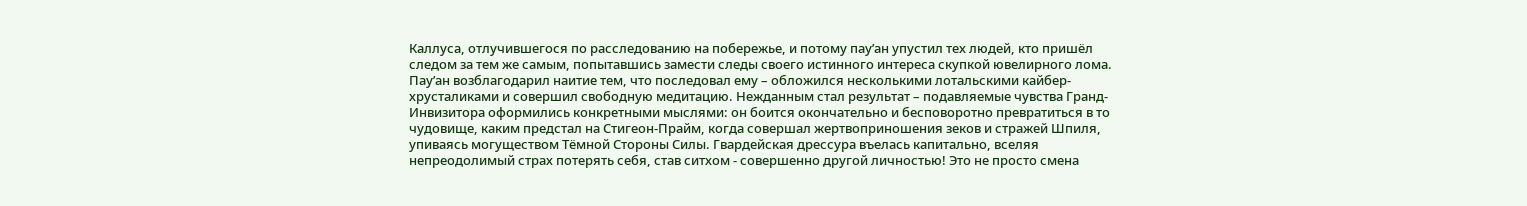Каллуса, отлучившегося по расследованию на побережье, и потому пау’ан упустил тех людей, кто пришёл следом за тем же самым, попытавшись замести следы своего истинного интереса скупкой ювелирного лома.
Пау’ан возблагодарил наитие тем, что последовал ему – обложился несколькими лотальскими кайбер-хрусталиками и совершил свободную медитацию. Нежданным стал результат – подавляемые чувства Гранд-Инвизитора оформились конкретными мыслями: он боится окончательно и бесповоротно превратиться в то чудовище, каким предстал на Стигеон-Прайм, когда совершал жертвоприношения зеков и стражей Шпиля, упиваясь могуществом Тёмной Стороны Силы. Гвардейская дрессура въелась капитально, вселяя непреодолимый страх потерять себя, став ситхом - совершенно другой личностью! Это не просто смена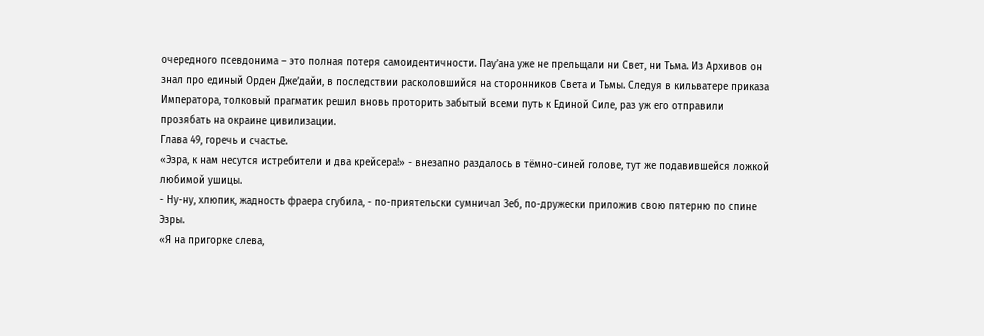очередного псевдонима – это полная потеря самоидентичности. Пау’ана уже не прельщали ни Свет, ни Тьма. Из Архивов он знал про единый Орден Дже’дайи, в последствии расколовшийся на сторонников Света и Тьмы. Следуя в кильватере приказа Императора, толковый прагматик решил вновь проторить забытый всеми путь к Единой Силе, раз уж его отправили прозябать на окраине цивилизации.
Глава 49, горечь и счастье.
«Эзра, к нам несутся истребители и два крейсера!» - внезапно раздалось в тёмно-синей голове, тут же подавившейся ложкой любимой ушицы.
- Ну-ну, хлюпик, жадность фраера сгубила, - по-приятельски сумничал Зеб, по-дружески приложив свою пятерню по спине Эзры.
«Я на пригорке слева,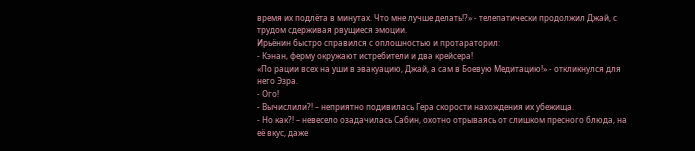время их подлёта в минутах. Что мне лучше делать!?» - телепатически продолжил Джай, с трудом сдерживая рвущиеся эмоции.
Ирьёнин быстро справился с оплошностью и протараторил:
- Кэнан, ферму окружают истребители и два крейсера!
«По рации всех на уши в эвакуацию, Джай, а сам в Боевую Медитацию!» - откликнулся для него Эзра.
- Ого!
- Вычислили?! – неприятно подивилась Гера скорости нахождения их убежища.
- Но как?! – невесело озадачилась Сабин, охотно отрываясь от слишком пресного блюда, на её вкус, даже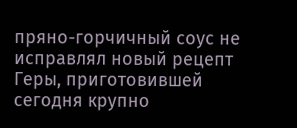пряно-горчичный соус не исправлял новый рецепт Геры, приготовившей сегодня крупно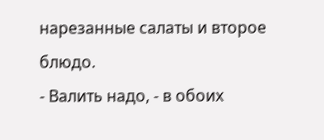нарезанные салаты и второе блюдо.
- Валить надо, - в обоих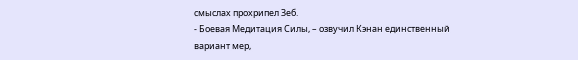смыслах прохрипел Зеб.
- Боевая Медитация Силы, – озвучил Кэнан единственный вариант мер,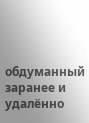обдуманный заранее и удалённо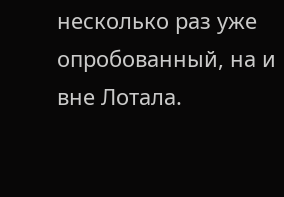несколько раз уже опробованный, на и вне Лотала.